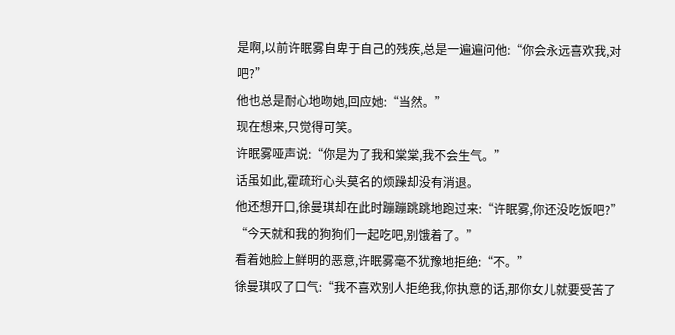是啊,以前许眠雾自卑于自己的残疾,总是一遍遍问他:“你会永远喜欢我,对吧?”
他也总是耐心地吻她,回应她:“当然。”
现在想来,只觉得可笑。
许眠雾哑声说:“你是为了我和棠棠,我不会生气。”
话虽如此,霍疏珩心头莫名的烦躁却没有消退。
他还想开口,徐曼琪却在此时蹦蹦跳跳地跑过来:“许眠雾,你还没吃饭吧?”
“今天就和我的狗狗们一起吃吧,别饿着了。”
看着她脸上鲜明的恶意,许眠雾毫不犹豫地拒绝:“不。”
徐曼琪叹了口气:“我不喜欢别人拒绝我,你执意的话,那你女儿就要受苦了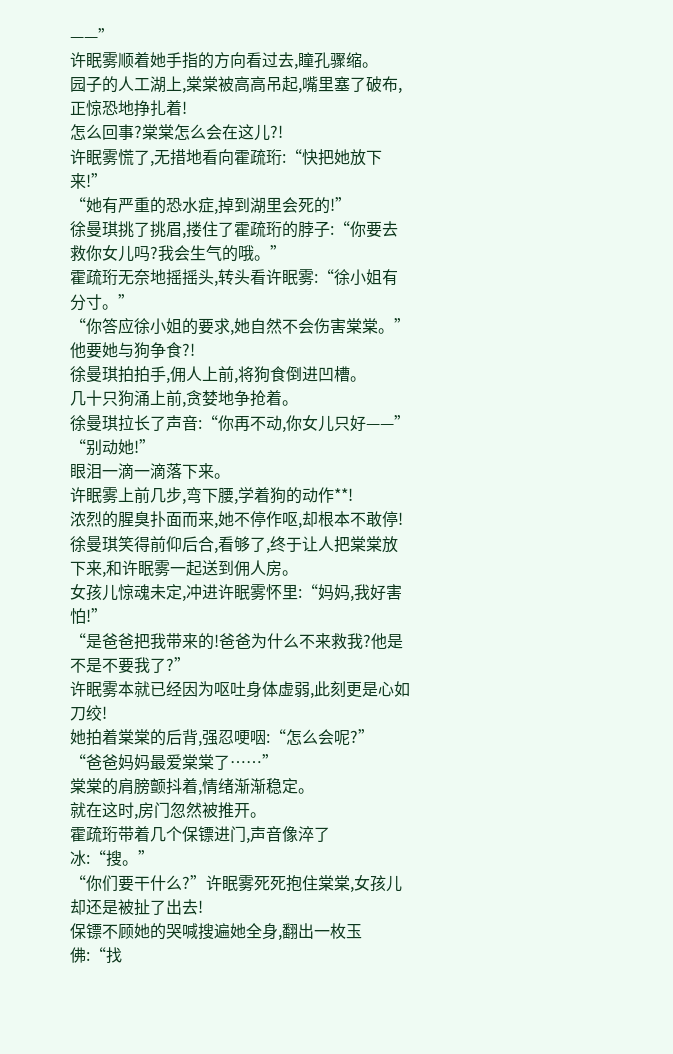——”
许眠雾顺着她手指的方向看过去,瞳孔骤缩。
园子的人工湖上,棠棠被高高吊起,嘴里塞了破布,正惊恐地挣扎着!
怎么回事?棠棠怎么会在这儿?!
许眠雾慌了,无措地看向霍疏珩:“快把她放下来!”
“她有严重的恐水症,掉到湖里会死的!”
徐曼琪挑了挑眉,搂住了霍疏珩的脖子:“你要去救你女儿吗?我会生气的哦。”
霍疏珩无奈地摇摇头,转头看许眠雾:“徐小姐有分寸。”
“你答应徐小姐的要求,她自然不会伤害棠棠。”
他要她与狗争食?!
徐曼琪拍拍手,佣人上前,将狗食倒进凹槽。
几十只狗涌上前,贪婪地争抢着。
徐曼琪拉长了声音:“你再不动,你女儿只好——”
“别动她!”
眼泪一滴一滴落下来。
许眠雾上前几步,弯下腰,学着狗的动作**!
浓烈的腥臭扑面而来,她不停作呕,却根本不敢停!
徐曼琪笑得前仰后合,看够了,终于让人把棠棠放下来,和许眠雾一起送到佣人房。
女孩儿惊魂未定,冲进许眠雾怀里:“妈妈,我好害怕!”
“是爸爸把我带来的!爸爸为什么不来救我?他是不是不要我了?”
许眠雾本就已经因为呕吐身体虚弱,此刻更是心如刀绞!
她拍着棠棠的后背,强忍哽咽:“怎么会呢?”
“爸爸妈妈最爱棠棠了……”
棠棠的肩膀颤抖着,情绪渐渐稳定。
就在这时,房门忽然被推开。
霍疏珩带着几个保镖进门,声音像淬了冰:“搜。”
“你们要干什么?”许眠雾死死抱住棠棠,女孩儿却还是被扯了出去!
保镖不顾她的哭喊搜遍她全身,翻出一枚玉佛:“找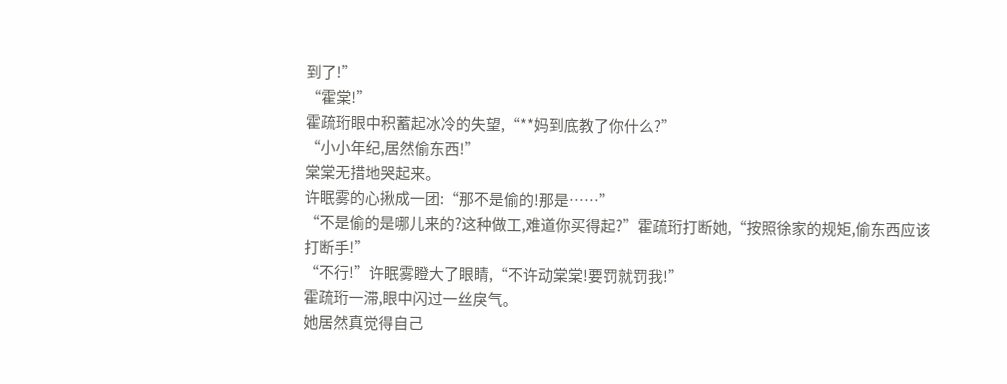到了!”
“霍棠!”
霍疏珩眼中积蓄起冰冷的失望,“**妈到底教了你什么?”
“小小年纪,居然偷东西!”
棠棠无措地哭起来。
许眠雾的心揪成一团:“那不是偷的!那是……”
“不是偷的是哪儿来的?这种做工,难道你买得起?”霍疏珩打断她,“按照徐家的规矩,偷东西应该打断手!”
“不行!”许眠雾瞪大了眼睛,“不许动棠棠!要罚就罚我!”
霍疏珩一滞,眼中闪过一丝戾气。
她居然真觉得自己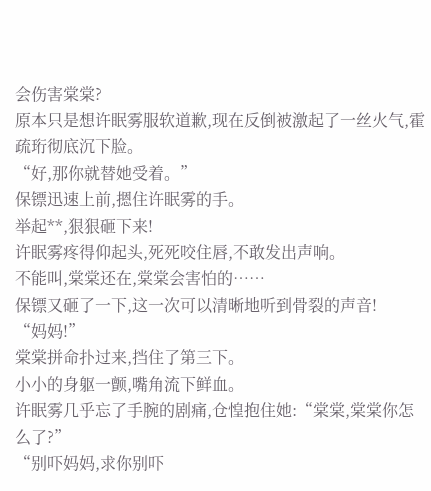会伤害棠棠?
原本只是想许眠雾服软道歉,现在反倒被激起了一丝火气,霍疏珩彻底沉下脸。
“好,那你就替她受着。”
保镖迅速上前,摁住许眠雾的手。
举起**,狠狠砸下来!
许眠雾疼得仰起头,死死咬住唇,不敢发出声响。
不能叫,棠棠还在,棠棠会害怕的……
保镖又砸了一下,这一次可以清晰地听到骨裂的声音!
“妈妈!”
棠棠拼命扑过来,挡住了第三下。
小小的身躯一颤,嘴角流下鲜血。
许眠雾几乎忘了手腕的剧痛,仓惶抱住她:“棠棠,棠棠你怎么了?”
“别吓妈妈,求你别吓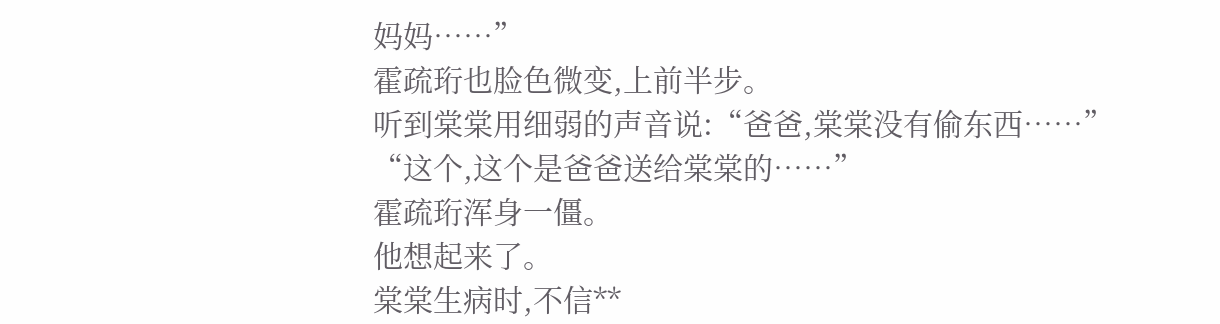妈妈……”
霍疏珩也脸色微变,上前半步。
听到棠棠用细弱的声音说:“爸爸,棠棠没有偷东西……”
“这个,这个是爸爸送给棠棠的……”
霍疏珩浑身一僵。
他想起来了。
棠棠生病时,不信**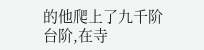的他爬上了九千阶台阶,在寺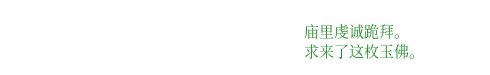庙里虔诚跪拜。
求来了这枚玉佛。